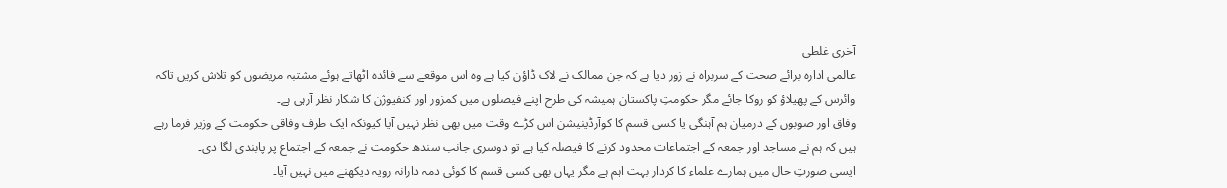آخری غلطی
عالمی ادارہ برائے صحت کے سربراہ نے زور دیا ہے کہ جن ممالک نے لاک ڈاؤن کیا ہے وہ اس موقعے سے فائدہ اٹھاتے ہوئے مشتبہ مریضوں کو تلاش کریں تاکہ وائرس کے پھیلاؤ کو روکا جائے مگر حکومتِ پاکستان ہمیشہ کی طرح اپنے فیصلوں میں کمزور اور کنفیوژن کا شکار نظر آرہی ہے۔
وفاق اور صوبوں کے درمیان ہم آہنگی یا کسی قسم کا کوآرڈینیشن اس کڑے وقت میں بھی نظر نہیں آیا کیونکہ ایک طرف وفاقی حکومت کے وزیر فرما رہے ہیں کہ ہم نے مساجد اور جمعہ کے اجتماعات محدود کرنے کا فیصلہ کیا ہے تو دوسری جانب سندھ حکومت نے جمعہ کے اجتماع پر پابندی لگا دی۔
ایسی صورتِ حال میں ہمارے علماء کا کردار بہت اہم ہے مگر یہاں بھی کسی قسم کا کوئی دمہ دارانہ رویہ دیکھنے میں نہیں آیا۔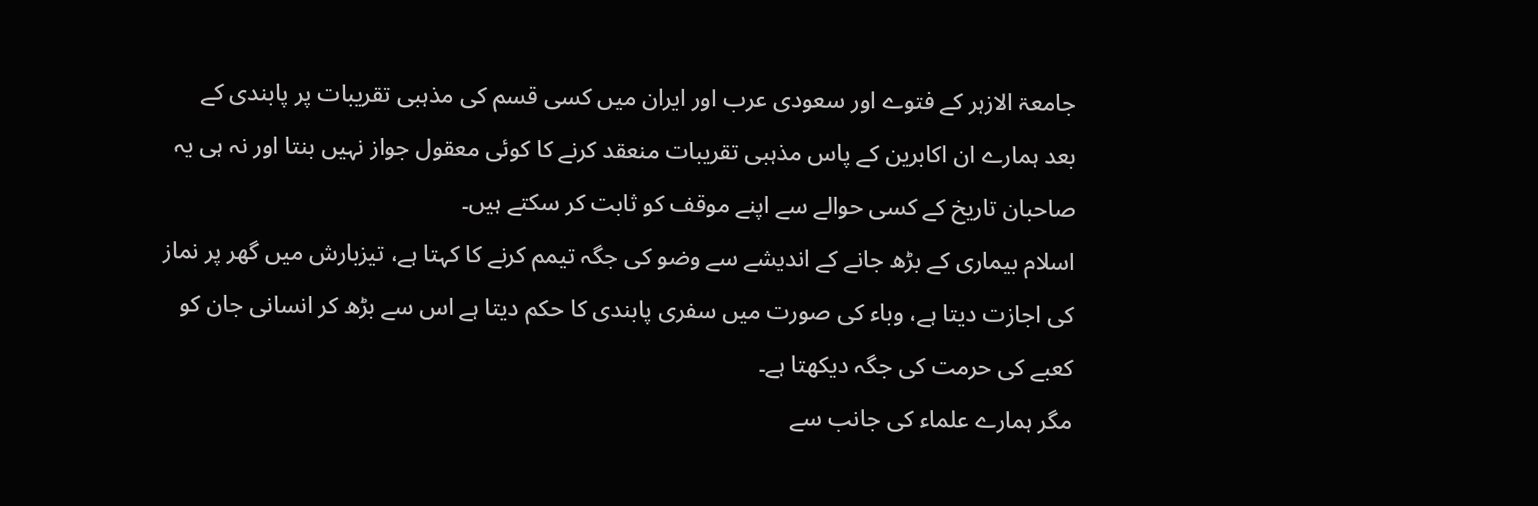جامعۃ الازہر کے فتوے اور سعودی عرب اور ایران میں کسی قسم کی مذہبی تقریبات پر پابندی کے بعد ہمارے ان اکابرین کے پاس مذہبی تقریبات منعقد کرنے کا کوئی معقول جواز نہیں بنتا اور نہ ہی یہ صاحبان تاریخ کے کسی حوالے سے اپنے موقف کو ثابت کر سکتے ہیں۔
اسلام بیماری کے بڑھ جانے کے اندیشے سے وضو کی جگہ تیمم کرنے کا کہتا ہے، تیزبارش میں گھر پر نماز کی اجازت دیتا ہے، وباء کی صورت میں سفری پابندی کا حکم دیتا ہے اس سے بڑھ کر انسانی جان کو کعبے کی حرمت کی جگہ دیکھتا ہے۔
مگر ہمارے علماء کی جانب سے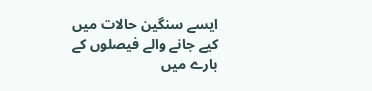ایسے سنگین حالات میں کیے جانے والے فیصلوں کے بارے میں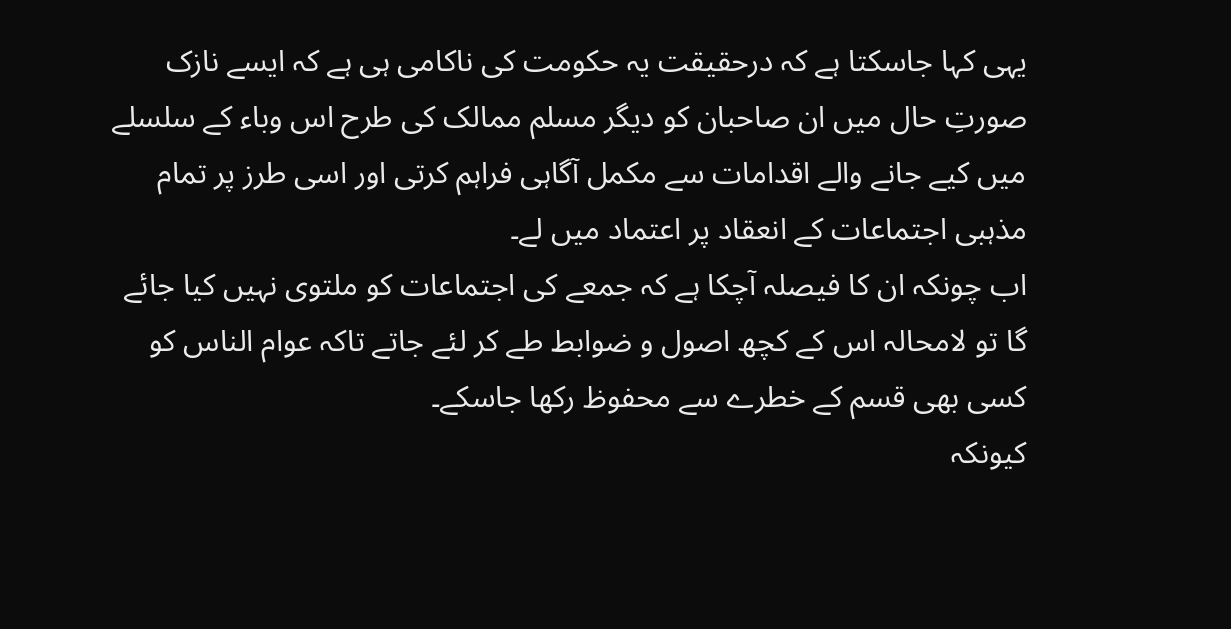یہی کہا جاسکتا ہے کہ درحقیقت یہ حکومت کی ناکامی ہی ہے کہ ایسے نازک صورتِ حال میں ان صاحبان کو دیگر مسلم ممالک کی طرح اس وباء کے سلسلے میں کیے جانے والے اقدامات سے مکمل آگاہی فراہم کرتی اور اسی طرز پر تمام مذہبی اجتماعات کے انعقاد پر اعتماد میں لے۔
اب چونکہ ان کا فیصلہ آچکا ہے کہ جمعے کی اجتماعات کو ملتوی نہیں کیا جائے گا تو لامحالہ اس کے کچھ اصول و ضوابط طے کر لئے جاتے تاکہ عوام الناس کو کسی بھی قسم کے خطرے سے محفوظ رکھا جاسکے۔
کیونکہ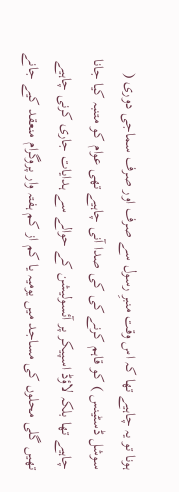ہونا تو یہ چاہیے تھا کہ اس وقت منبرِ رسول سے صرف اور صرف سماجی دوری ( سوشل ڈسٹینس ) کو قاہم کرنے کی کی صدا آنی چاہیے تھی عوام کو متنبہ کیا جانا چاہیے تھا بلکہ لاؤڈ اسپیکر پر آئسولیشن کے حوالے سے ہدایات جاری کرنی چاہیے تھیں گلی محلوں کی مساجد میں یومیہ یا کم از کم ہفتہ وار پروگرام منعقد کیے جانے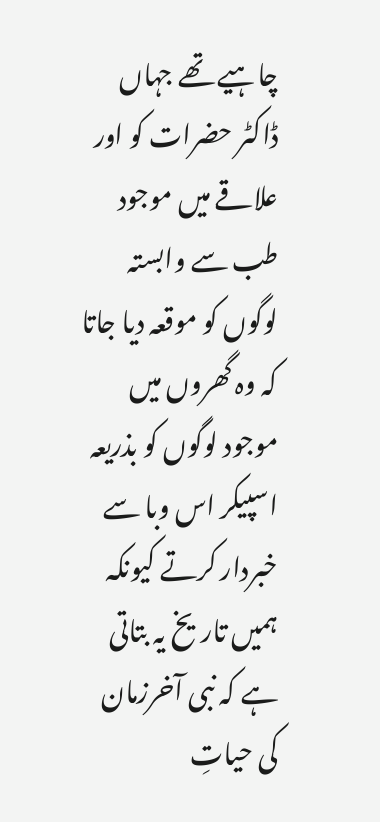چاہیے تھے جہاں ڈاکٹر حضرات کو اور علاقے میں موجود طب سے وابستہ لوگوں کو موقعہ دیا جاتا کہ وہ گھروں میں موجود لوگوں کو بذریعہ اسپیکر اس وبا سے خبردار کرتے کیونکہ ہمیں تاریخ یہ بتاتی ہے کہ نبی آخرزمان کی حیاتِ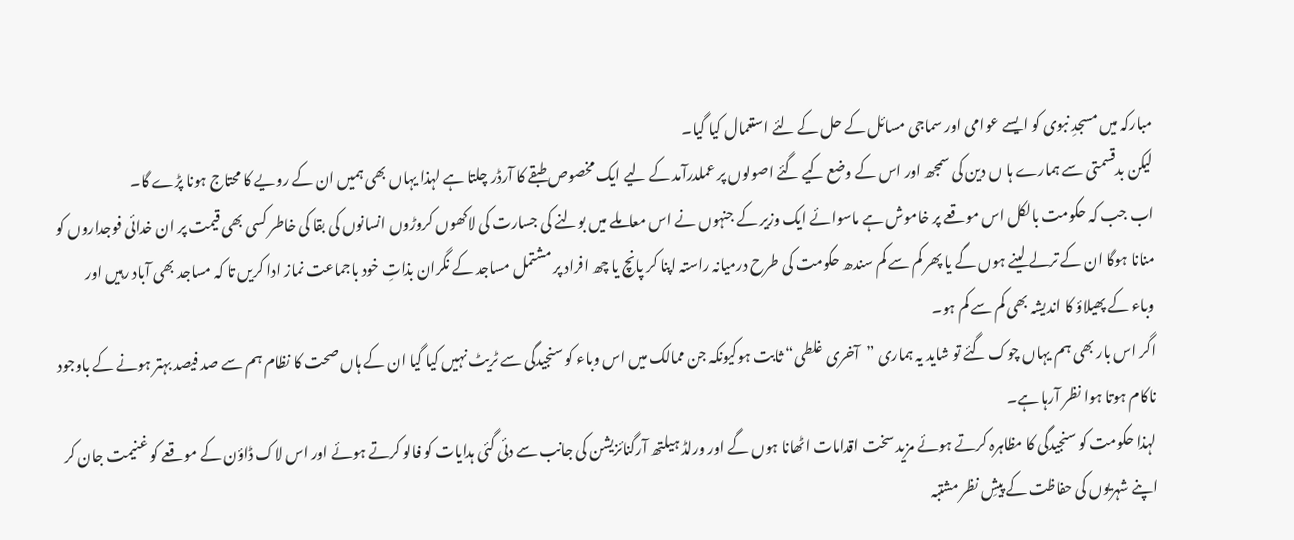مبارکہ میں مسجدِ نبوی کو ایسے عوامی اور سماجی مسائل کے حل کے لئے استعمال کیا گیا۔
لیکن بدقسمتی سے ہمارے ہا ں دین کی سمجھ اور اس کے وضع کیے گئے اصولوں پر عملدرآمد کے لیے ایک مخصوص طبقے کا آرڈر چلتا ہے لہذا یہاں بھی ہمیں ان کے رویے کا محتاج ہونا پڑے گا۔
اب جب کہ حکومت بالکل اس موقعے پر خاموش ہے ماسوائے ایک وزیر کے جنہوں نے اس معاملے میں بولنے کی جسارت کی لاکھوں کروڑوں انسانوں کی بقا کی خاطر کسی بھی قیمت پر ان خدائی فوجداروں کو منانا ہوگا ان کے ترلے لینے ہوں گے یا پھر کم سے کم سندھ حکومت کی طرح درمیانہ راستہ اپنا کر پانچ یا چھ افراد پر مشتمل مساجد کے نگران بذاتِ خود باجماعت نماز ادا کریں تا کہ مساجد بھی آباد رہیں اور وباء کے پھیلاؤ کا اندیشہ بھی کم سے کم ہو۔
اگر اس بار بھی ہم یہاں چوک گئے تو شاید یہ ہماری ”آخری غلطی“ ثابت ہوکیونکہ جن ممالک میں اس وباء کو سنجیدگی سے ٹریٹ نہیں کیا گیا ان کے ہاں صحت کا نظام ہم سے صد فیصد بہتر ہونے کے باوجود ناکام ہوتا ہوا نظر آرہا ہے۔
لہذا حکومت کو سنجیدگی کا مظاہرہ کرتے ہوئے مزید سخت اقدامات اٹھانا ہوں گے اور ورلڈ ہیلتھ آرگنائزیشن کی جانب سے دئی گئی ہدایات کو فالو کرتے ہوئے اور اس لاک ڈاؤن کے موقعے کو غنیمت جان کر اپنے شہریوں کی حفاظت کے پیشِ نظر مشتبہ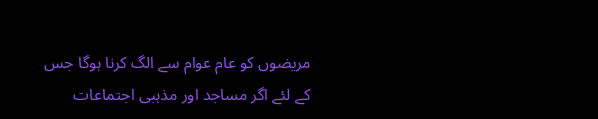مریضوں کو عام عوام سے الگ کرنا ہوگا جس کے لئے اگر مساجد اور مذہبی اجتماعات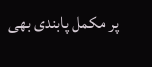پر مکمل پابندی بھی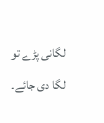لگانی پڑے تو لگا دی جائے۔